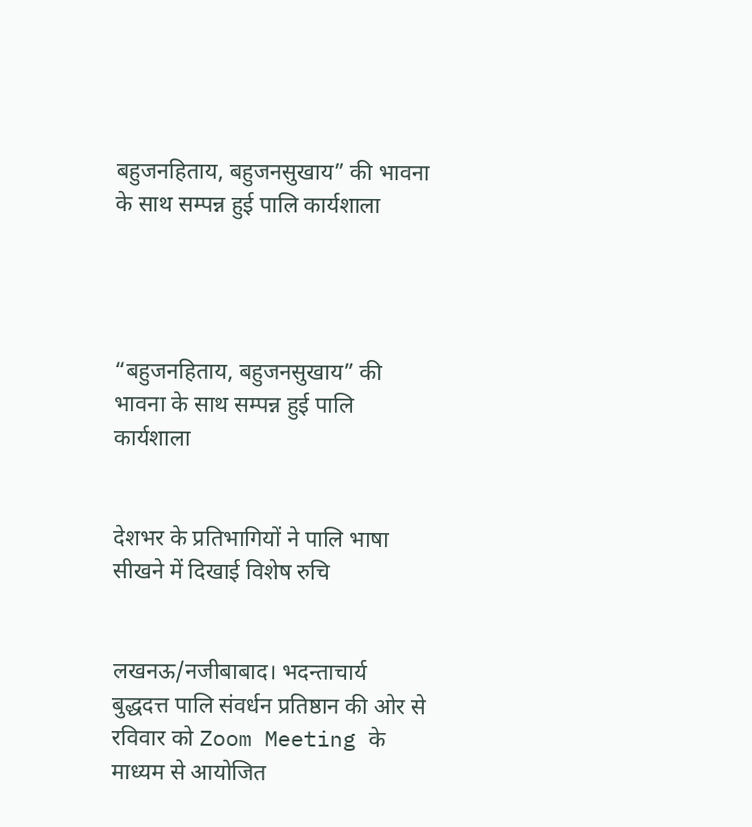बहुजनहिताय, बहुजनसुखाय” की भावना के साथ सम्पन्न हुई पालि कार्यशाला




“बहुजनहिताय, बहुजनसुखाय” की भावना के साथ सम्पन्न हुई पालि कार्यशाला


देशभर के प्रतिभागियों ने पालि भाषा सीखने में दिखाई विशेष रुचि


लखनऊ/नजीबाबाद। भदन्ताचार्य बुद्धदत्त पालि संवर्धन प्रतिष्ठान की ओर से रविवार को Zoom Meeting के माध्यम से आयोजित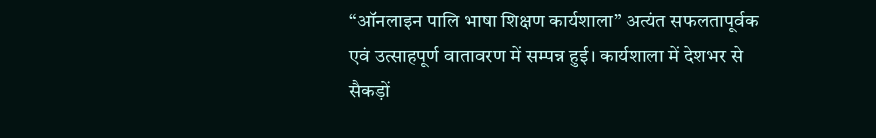“ऑनलाइन पालि भाषा शिक्षण कार्यशाला” अत्यंत सफलतापूर्वक एवं उत्साहपूर्ण वातावरण में सम्पन्न हुई। कार्यशाला में देशभर से सैकड़ों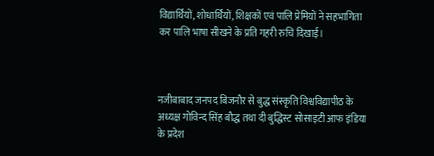विद्यार्थियों, शोधार्थियों, शिक्षकों एवं पालि प्रेमियों ने सहभागिता कर पालि भाषा सीखने के प्रति गहरी रुचि दिखाई।



नजीबाबाद जनपद बिजनौर से बुद्ध संस्कृति विश्वविद्यापीठ के अध्यक्ष गोविन्द सिंह बौद्ध तथा दी बुद्धिस्ट सोसाइटी आफ इंडिया के प्रदेश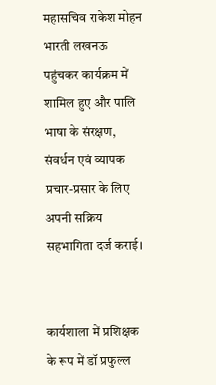महासचिव राकेश मोहन भारती लखनऊ पहुंचकर कार्यक्रम में शामिल हुए और पालि भाषा के संरक्षण, संवर्धन एवं व्यापक प्रचार-प्रसार के लिए अपनी सक्रिय सहभागिता दर्ज कराई।


कार्यशाला में प्रशिक्षक के रूप में डॉ प्रफुल्ल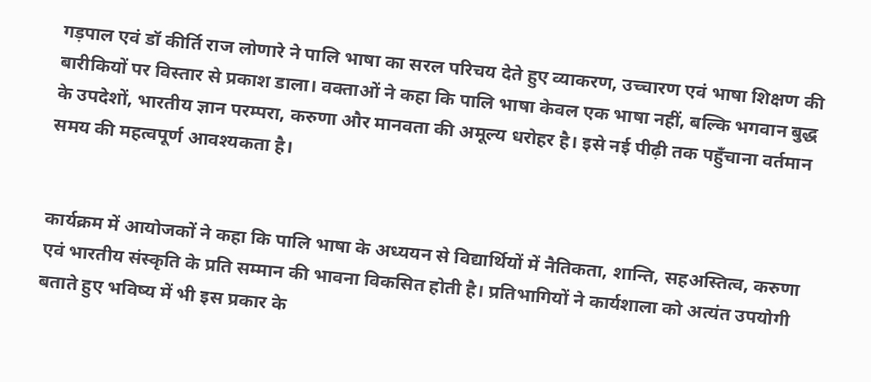गड़पाल एवं डॉ कीर्ति राज लोणारे ने पालि भाषा का सरल परिचय देते हुए व्याकरण, उच्चारण एवं भाषा शिक्षण की बारीकियों पर विस्तार से प्रकाश डाला। वक्ताओं ने कहा कि पालि भाषा केवल एक भाषा नहीं, बल्कि भगवान बुद्ध के उपदेशों, भारतीय ज्ञान परम्परा, करुणा और मानवता की अमूल्य धरोहर है। इसे नई पीढ़ी तक पहुँचाना वर्तमान समय की महत्वपूर्ण आवश्यकता है।


कार्यक्रम में आयोजकों ने कहा कि पालि भाषा के अध्ययन से विद्यार्थियों में नैतिकता, शान्ति, सहअस्तित्व, करुणा एवं भारतीय संस्कृति के प्रति सम्मान की भावना विकसित होती है। प्रतिभागियों ने कार्यशाला को अत्यंत उपयोगी बताते हुए भविष्य में भी इस प्रकार के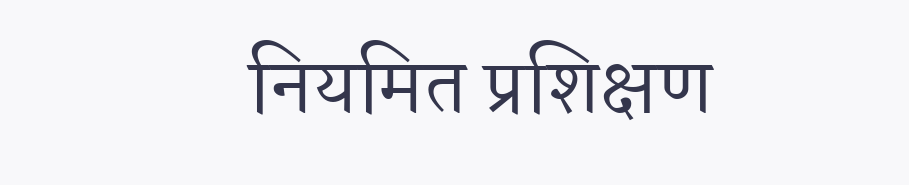नियमित प्रशिक्षण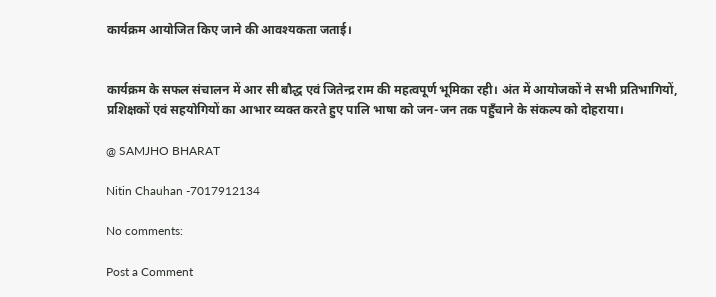कार्यक्रम आयोजित किए जाने की आवश्यकता जताई।


कार्यक्रम के सफल संचालन में आर सी बौद्ध एवं जितेन्द्र राम की महत्वपूर्ण भूमिका रही। अंत में आयोजकों ने सभी प्रतिभागियों, प्रशिक्षकों एवं सहयोगियों का आभार व्यक्त करते हुए पालि भाषा को जन-जन तक पहुँचाने के संकल्प को दोहराया।

@ SAMJHO BHARAT

Nitin Chauhan -7017912134

No comments:

Post a Comment